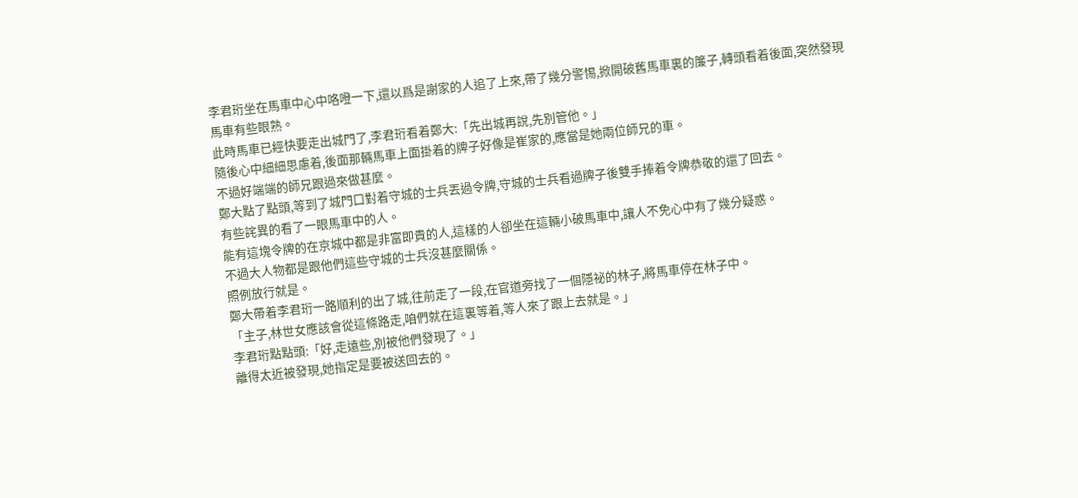李君珩坐在馬車中心中咯噔一下,還以爲是謝家的人追了上來,帶了幾分警惕,掀開破舊馬車裏的簾子,轉頭看着後面,突然發現馬車有些眼熟。
此時馬車已經快要走出城門了,李君珩看着鄭大:「先出城再說,先別管他。」
隨後心中細細思慮着,後面那輛馬車上面掛着的牌子好像是崔家的,應當是她兩位師兄的車。
不過好端端的師兄跟過來做甚麼。
鄭大點了點頭,等到了城門口對着守城的士兵丟過令牌,守城的士兵看過牌子後雙手捧着令牌恭敬的還了回去。
有些詫異的看了一眼馬車中的人。
能有這塊令牌的在京城中都是非富即貴的人,這樣的人卻坐在這輛小破馬車中,讓人不免心中有了幾分疑惑。
不過大人物都是跟他們這些守城的士兵沒甚麼關係。
照例放行就是。
鄭大帶着李君珩一路順利的出了城,往前走了一段,在官道旁找了一個隱祕的林子,將馬車停在林子中。
「主子,林世女應該會從這條路走,咱們就在這裏等着,等人來了跟上去就是。」
李君珩點點頭:「好,走遠些,別被他們發現了。」
離得太近被發現,她指定是要被送回去的。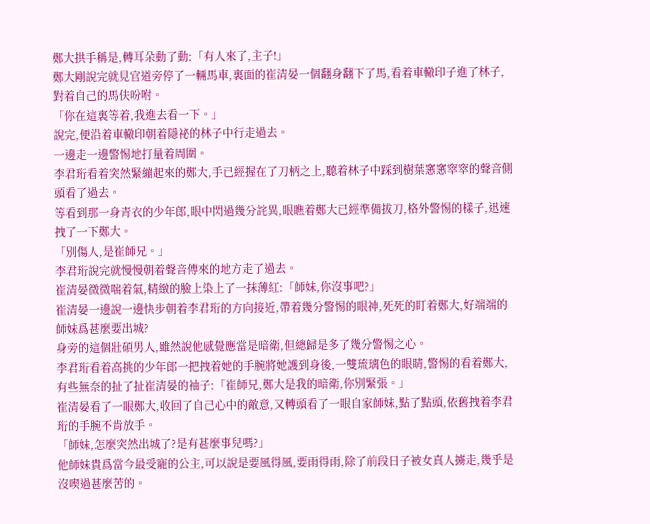鄭大拱手稱是,轉耳朵動了動:「有人來了,主子!」
鄭大剛說完就見官道旁停了一輛馬車,裏面的崔清晏一個翻身翻下了馬,看着車轍印子進了林子,對着自己的馬伕吩咐。
「你在這裏等着,我進去看一下。」
說完,便沿着車轍印朝着隱祕的林子中行走過去。
一邊走一邊警惕地打量着周圍。
李君珩看着突然緊繃起來的鄭大,手已經握在了刀柄之上,聽着林子中踩到樹葉窸窸窣窣的聲音側頭看了過去。
等看到那一身青衣的少年郎,眼中閃過幾分詫異,眼瞧着鄭大已經準備拔刀,格外警惕的樣子,迅速拽了一下鄭大。
「別傷人,是崔師兄。」
李君珩說完就慢慢朝着聲音傳來的地方走了過去。
崔清晏微微喘着氣,精緻的臉上染上了一抹薄紅:「師妹,你沒事吧?」
崔清晏一邊說一邊快步朝着李君珩的方向接近,帶着幾分警惕的眼神,死死的盯着鄭大,好端端的師妹爲甚麼要出城?
身旁的這個壯碩男人,雖然說他感覺應當是暗衛,但總歸是多了幾分警惕之心。
李君珩看着高挑的少年郎一把拽着她的手腕將她護到身後,一雙琉璃色的眼睛,警惕的看着鄭大,有些無奈的扯了扯崔清晏的袖子:「崔師兄,鄭大是我的暗衛,你別緊張。」
崔清晏看了一眼鄭大,收回了自己心中的敵意,又轉頭看了一眼自家師妹,點了點頭,依舊拽着李君珩的手腕不肯放手。
「師妹,怎麼突然出城了?是有甚麼事兒嗎?」
他師妹貴爲當今最受寵的公主,可以說是要風得風,要雨得雨,除了前段日子被女真人擄走,幾乎是沒喫過甚麼苦的。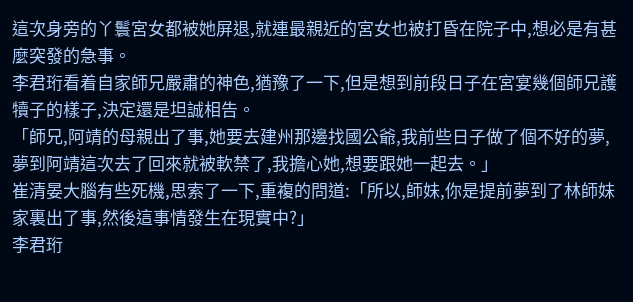這次身旁的丫鬟宮女都被她屏退,就連最親近的宮女也被打昏在院子中,想必是有甚麼突發的急事。
李君珩看着自家師兄嚴肅的神色,猶豫了一下,但是想到前段日子在宮宴幾個師兄護犢子的樣子,決定還是坦誠相告。
「師兄,阿靖的母親出了事,她要去建州那邊找國公爺,我前些日子做了個不好的夢,夢到阿靖這次去了回來就被軟禁了,我擔心她,想要跟她一起去。」
崔清晏大腦有些死機,思索了一下,重複的問道:「所以,師妹,你是提前夢到了林師妹家裏出了事,然後這事情發生在現實中?」
李君珩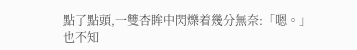點了點頭,一雙杏眸中閃爍着幾分無奈:「嗯。」
也不知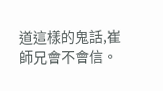道這樣的鬼話,崔師兄會不會信。